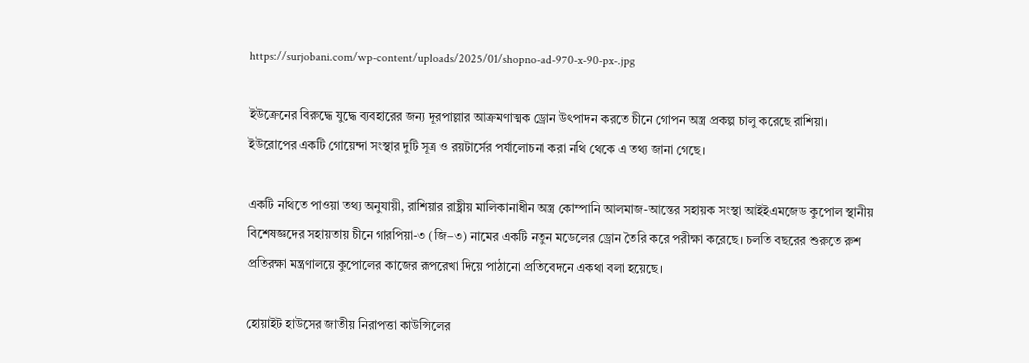https://surjobani.com/wp-content/uploads/2025/01/shopno-ad-970-x-90-px-.jpg

ইউক্রেনের বিরুদ্ধে যুদ্ধে ব্যবহারের জন্য দূরপাল্লার আক্রমণাত্মক ড্রোন উৎপাদন করতে চীনে গোপন অস্ত্র প্রকল্প চালু করেছে রাশিয়া। ইউরোপের একটি গোয়েন্দা সংস্থার দুটি সূত্র ও রয়টার্সের পর্যালোচনা করা নথি থেকে এ তথ্য জানা গেছে।

একটি নথিতে পাওয়া তথ্য অনুযায়ী, রাশিয়ার রাষ্ট্রীয় মালিকানাধীন অস্ত্র কোম্পানি আলমাজ-আন্তের সহায়ক সংস্থা আইইএমজেড কুপোল স্থানীয় বিশেষজ্ঞদের সহায়তায় চীনে গারপিয়া-৩ (জি–৩) নামের একটি নতুন মডেলের ড্রোন তৈরি করে পরীক্ষা করেছে। চলতি বছরের শুরুতে রুশ প্রতিরক্ষা মন্ত্রণালয়ে কুপোলের কাজের রূপরেখা দিয়ে পাঠানো প্রতিবেদনে একথা বলা হয়েছে।

হোয়াইট হাউসের জাতীয় নিরাপত্তা কাউন্সিলের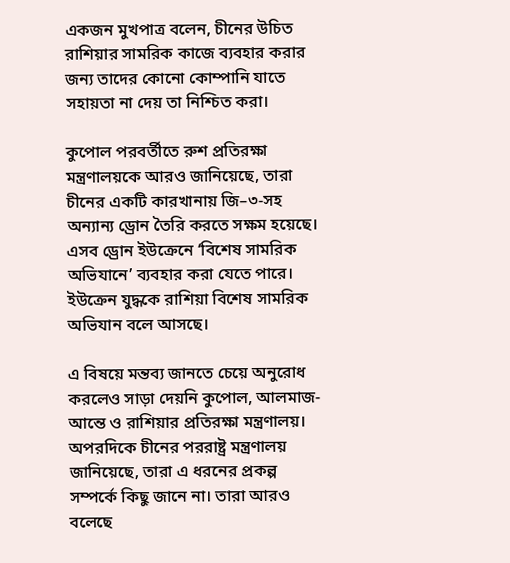একজন মুখপাত্র বলেন, চীনের উচিত রাশিয়ার সামরিক কাজে ব্যবহার করার জন্য তাদের কোনো কোম্পানি যাতে সহায়তা না দেয় তা নিশ্চিত করা।

কুপোল পরবর্তীতে রুশ প্রতিরক্ষা মন্ত্রণালয়কে আরও জানিয়েছে, তারা চীনের একটি কারখানায় জি–৩-সহ অন্যান্য ড্রোন তৈরি করতে সক্ষম হয়েছে। এসব ড্রোন ইউক্রেনে ‘বিশেষ সামরিক অভিযানে’ ব্যবহার করা যেতে পারে। ইউক্রেন যুদ্ধকে রাশিয়া বিশেষ সামরিক অভিযান বলে আসছে।

এ বিষয়ে মন্তব্য জানতে চেয়ে অনুরোধ করলেও সাড়া দেয়নি কুপোল, আলমাজ-আন্তে ও রাশিয়ার প্রতিরক্ষা মন্ত্রণালয়। অপরদিকে চীনের পররাষ্ট্র মন্ত্রণালয় জানিয়েছে, তারা এ ধরনের প্রকল্প সম্পর্কে কিছু জানে না। তারা আরও বলেছে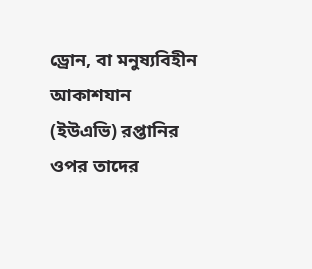ড্রোন, বা মনুষ্যবিহীন আকাশযান (ইউএভি) রপ্তানির ওপর তাদের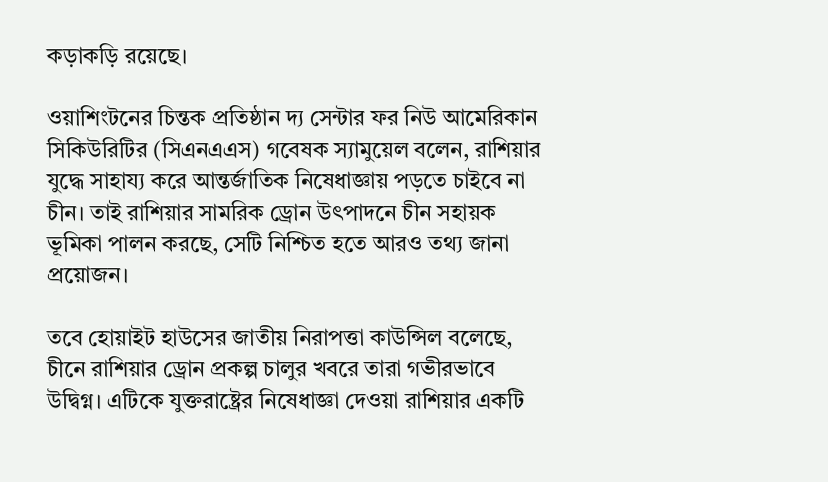কড়াকড়ি রয়েছে।

ওয়াশিংটনের চিন্তক প্রতিষ্ঠান দ্য সেন্টার ফর নিউ আমেরিকান সিকিউরিটির (সিএনএএস) গবেষক স্যামুয়েল বলেন, রাশিয়ার যুদ্ধে সাহায্য করে আন্তর্জাতিক নিষেধাজ্ঞায় পড়তে চাইবে না চীন। তাই রাশিয়ার সামরিক ড্রোন উৎপাদনে চীন সহায়ক ভূমিকা পালন করছে, সেটি নিশ্চিত হতে আরও তথ্য জানা প্রয়োজন।

তবে হোয়াইট হাউসের জাতীয় নিরাপত্তা কাউন্সিল বলেছে, চীনে রাশিয়ার ড্রোন প্রকল্প চালুর খবরে তারা গভীরভাবে উদ্বিগ্ন। এটিকে যুক্তরাষ্ট্রের নিষেধাজ্ঞা দেওয়া রাশিয়ার একটি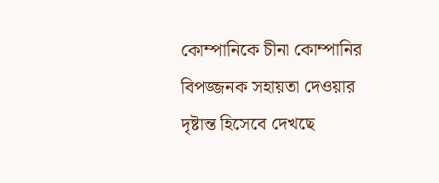কোম্পানিকে চীনা কোম্পানির বিপজ্জনক সহায়তা দেওয়ার দৃষ্টান্ত হিসেবে দেখছে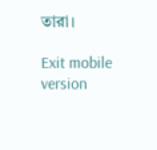তারা।

Exit mobile version